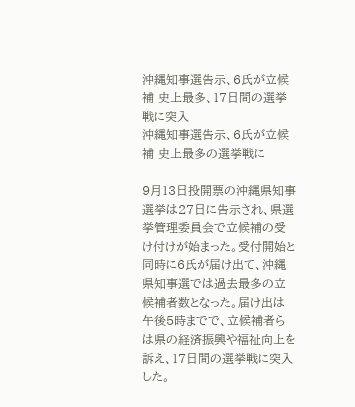沖縄知事選告示、6氏が立候補 史上最多、17日間の選挙戦に突入
沖縄知事選告示、6氏が立候補 史上最多の選挙戦に

9月13日投開票の沖縄県知事選挙は27日に告示され、県選挙管理委員会で立候補の受け付けが始まった。受付開始と同時に6氏が届け出て、沖縄県知事選では過去最多の立候補者数となった。届け出は午後5時までで、立候補者らは県の経済振興や福祉向上を訴え、17日間の選挙戦に突入した。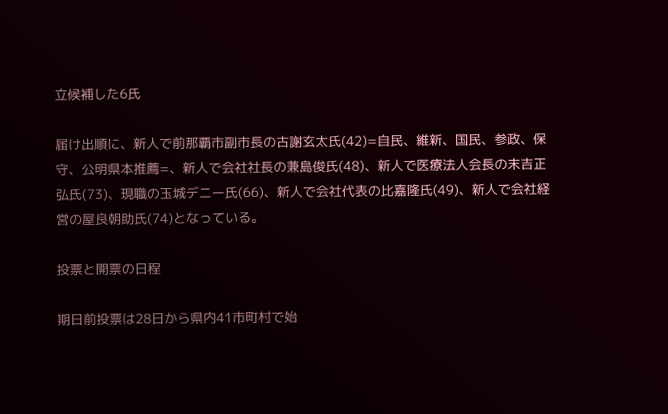立候補した6氏

届け出順に、新人で前那覇市副市長の古謝玄太氏(42)=自民、維新、国民、参政、保守、公明県本推薦=、新人で会社社長の兼島俊氏(48)、新人で医療法人会長の末吉正弘氏(73)、現職の玉城デニー氏(66)、新人で会社代表の比嘉隆氏(49)、新人で会社経営の屋良朝助氏(74)となっている。

投票と開票の日程

期日前投票は28日から県内41市町村で始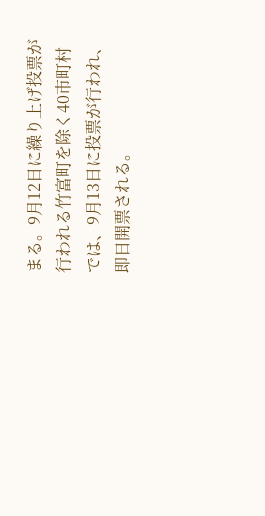まる。9月12日に繰り上げ投票が行われる竹富町を除く40市町村では、9月13日に投票が行われ、即日開票される。